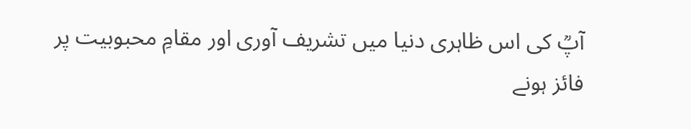آپؒ کی اس ظاہری دنیا میں تشریف آوری اور مقامِ محبوبیت پر فائز ہونے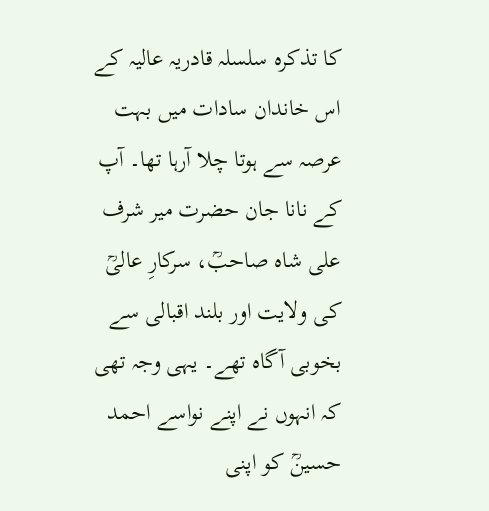کا تذکرہ سلسلہ قادریہ عالیہ کے اس خاندان سادات میں بہت عرصہ سے ہوتا چلا آرہا تھا۔ آپ کے نانا جان حضرت میر شرف علی شاہ صاحبؒ، سرکارِ عالیؒ کی ولایت اور بلند اقبالی سے بخوبی آگاہ تھے۔ یہی وجہ تھی کہ انہوں نے اپنے نواسے احمد حسینؒ کو اپنی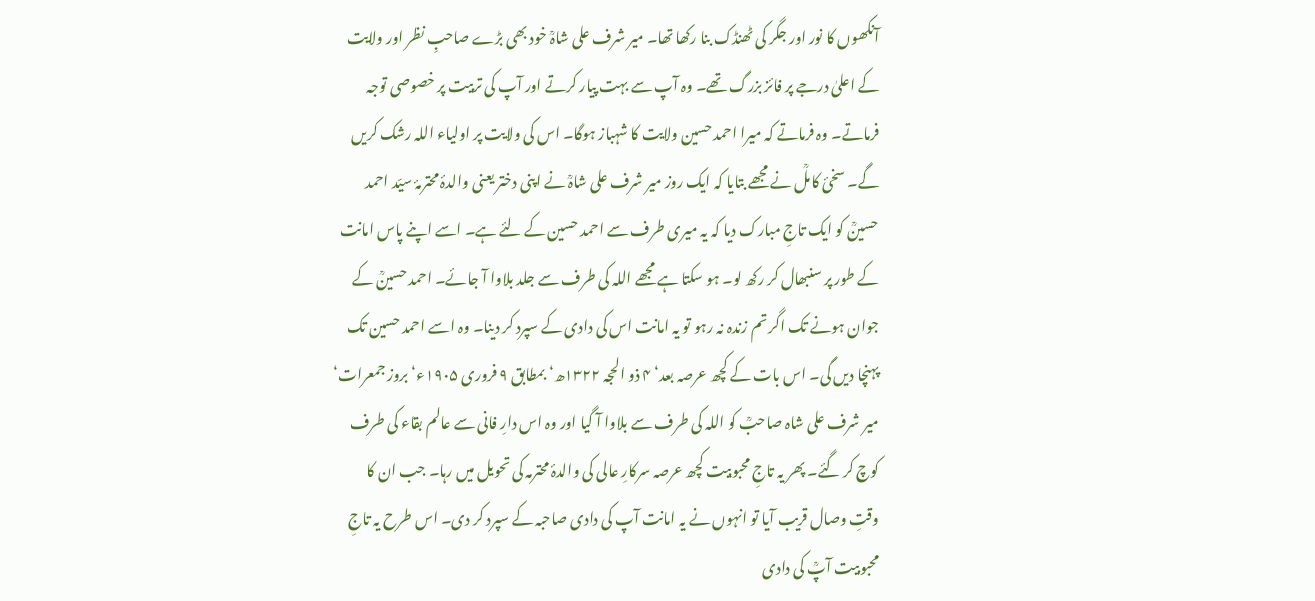آنکھوں کا نور اور جگر کی ٹھنڈک بنا رکھا تھا۔ میر شرف علی شاہؒ خود بھی بڑے صاحبِ نظر اور ولایت کے اعلیٰ درجے پر فائز بزرگ تھے۔ وہ آپ سے بہت پیار کرتے اور آپ کی تربیت پر خصوصی توجہ فرماتے۔ وہ فرماتے کہ میرا احمد حسین ولایت کا شہباز ہوگا۔ اس کی ولایت پر اولیاء اللہ رشک کریں گے۔ سخیٔ کاملؒ نے مجھے بتایا کہ ایک روز میر شرف علی شاہؒ نے اپنی دختر یعنی والدۂ محترمۂ سیّد احمد حسینؒ کو ایک تاجِ مبارک دیا کہ یہ میری طرف سے احمد حسین کے لئے ہے۔ اسے اپنے پاس امانت کے طور پر سنبھال کر رکھ لو۔ ہو سکتا ہے مجھے اللہ کی طرف سے جلد بلاوا آ جائے۔ احمد حسینؒ کے جوان ہونے تک اگر تم زندہ نہ رہو تو یہ امانت اس کی دادی کے سپرد کر دینا۔ وہ اسے احمد حسین تک پہنچا دیں گی۔ اس بات کے کچھ عرصہ بعد‘ ۴ ذو الحجہ ۱۳۲۲ھ‘ بمطابق ۹ فروری ۱۹۰۵ء‘ بروز جمعرات‘ میر شرف علی شاہ صاحبؒ کو اللہ کی طرف سے بلاوا آ گیا اور وہ اس دارِ فانی سے عالم بقاء کی طرف کوچ کر گئے۔ پھر یہ تاجِ محبوبیت کچھ عرصہ سرکارِ عالی کی والدۂ محترمہ کی تحویل میں رہا۔ جب ان کا وقتِ وصال قریب آیا تو انہوں نے یہ امانت آپ کی دادی صاحبہ کے سپرد کر دی۔ اس طرح یہ تاجِ محبوبیت آپؒ کی دادی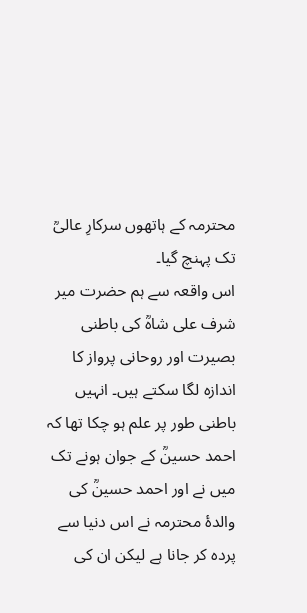محترمہ کے ہاتھوں سرکارِ عالیؒ تک پہنچ گیا۔
اس واقعہ سے ہم حضرت میر شرف علی شاہؒ کی باطنی بصیرت اور روحانی پرواز کا اندازہ لگا سکتے ہیں۔ انہیں باطنی طور پر علم ہو چکا تھا کہ احمد حسینؒ کے جوان ہونے تک میں نے اور احمد حسینؒ کی والدۂ محترمہ نے اس دنیا سے پردہ کر جانا ہے لیکن ان کی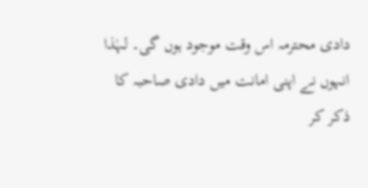دادی محترمہ اس وقت موجود ہوں گی۔ لہٰذا انہوں نے اپنی امانت میں دادی صاحبہ کا ذکر کر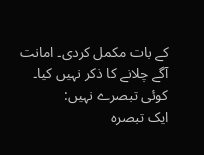کے بات مکمل کردی۔ امانت آگے چلانے کا ذکر نہیں کیا۔
کوئی تبصرے نہیں:
ایک تبصرہ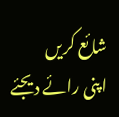شائع کریں
اپنی رائے دیجئے